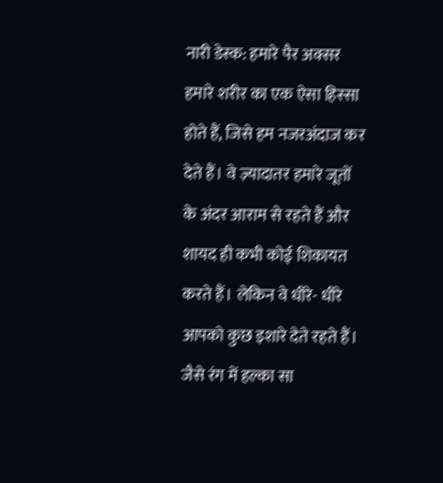नारी डेस्क: हमारे पैर अक्सर हमारे शरीर का एक ऐसा हिस्सा होते हैं, जिसे हम नजरअंदाज कर देते हैं। वे ज़्यादातर हमारे जूतों के अंदर आराम से रहते हैं और शायद ही कभी कोई शिकायत करते हैं। लेकिन वे धीरे- धीरे आपको कुछ इशारे देते रहते हैं। जैसे रंग में हल्का सा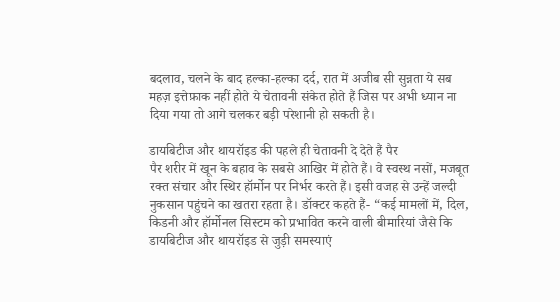बदलाव, चलने के बाद हल्का-हल्का दर्द, रात में अजीब सी सुन्नता ये सब महज़ इत्तेफ़ाक नहीं होते ये चेतावनी संकेत होते हैं जिस पर अभी ध्यान ना दिया गया तो आगे चलकर बड़ी परेशानी हो सकती है।

डायबिटीज और थायरॉइड की पहले ही चेतावनी दे देते हैं पैर
पैर शरीर में खून के बहाव के सबसे आखिर में होते हैं। वे स्वस्थ नसों, मजबूत रक्त संचार और स्थिर हॉर्मोन पर निर्भर करते हैं। इसी वजह से उन्हें जल्दी नुकसान पहुंचने का खतरा रहता है। डॉक्टर कहते हैं- “कई मामलों में, दिल, किडनी और हॉर्मोनल सिस्टम को प्रभावित करने वाली बीमारियां जैसे कि डायबिटीज और थायरॉइड से जुड़ी समस्याएं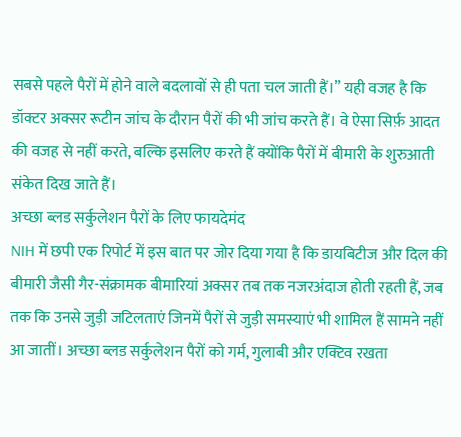सबसे पहले पैरों में होने वाले बदलावों से ही पता चल जाती हैं।” यही वजह है कि डॉक्टर अक्सर रूटीन जांच के दौरान पैरों की भी जांच करते हैं। वे ऐसा सिर्फ़ आदत की वजह से नहीं करते, बल्कि इसलिए करते हैं क्योंकि पैरों में बीमारी के शुरुआती संकेत दिख जाते हैं।
अच्छा ब्लड सर्कुलेशन पैरों के लिए फायदेमंद
NIH में छपी एक रिपोर्ट में इस बात पर जोर दिया गया है कि डायबिटीज और दिल की बीमारी जैसी गैर-संक्रामक बीमारियां अक्सर तब तक नजरअंदाज होती रहती हैं, जब तक कि उनसे जुड़ी जटिलताएं जिनमें पैरों से जुड़ी समस्याएं भी शामिल हैं सामने नहीं आ जातीं। अच्छा ब्लड सर्कुलेशन पैरों को गर्म, गुलाबी और एक्टिव रखता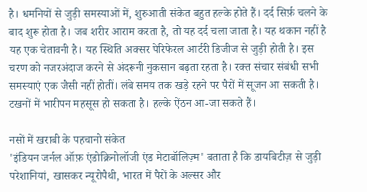है। धमनियों से जुड़ी समस्याओं में, शुरुआती संकेत बहुत हल्के होते हैं। दर्द सिर्फ़ चलने के बाद शुरू होता है। जब शरीर आराम करता है, तो यह दर्द चला जाता है। यह थकान नहीं है यह एक चेतावनी है। यह स्थिति अक्सर पेरिफेरल आर्टरी डिजीज से जुड़ी होती है। इस चरण को नजरअंदाज करने से अंदरूनी नुकसान बढ़ता रहता है। रक्त संचार संबंधी सभी समस्याएं एक जैसी नहीं होतीं। लंबे समय तक खड़े रहने पर पैरों में सूजन आ सकती है। टखनों में भारीपन महसूस हो सकता है। हल्के ऐंठन आ-जा सकते हैं।

नसों में खराबी के पहचानो संकेत
'इंडियन जर्नल ऑफ़ एंडोक्रिनोलॉजी एंड मेटाबॉलिज़्म' बताता है कि डायबिटीज़ से जुड़ी परेशानियां, खासकर न्यूरोपैथी, भारत में पैरों के अल्सर और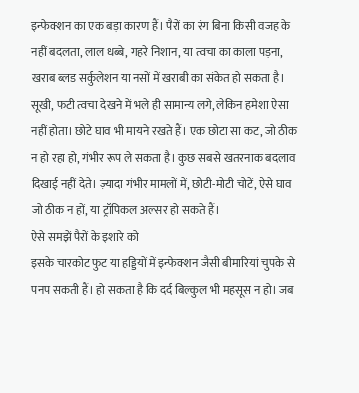इन्फेक्शन का एक बड़ा कारण हैं। पैरों का रंग बिना किसी वजह के नहीं बदलता, लाल धब्बे, गहरे निशान, या त्वचा का काला पड़ना, खराब ब्लड सर्कुलेशन या नसों में खराबी का संकेत हो सकता है। सूखी, फटी त्वचा देखने में भले ही सामान्य लगे, लेकिन हमेशा ऐसा नहीं होता। छोटे घाव भी मायने रखते हैं। एक छोटा सा कट, जो ठीक न हो रहा हो, गंभीर रूप ले सकता है। कुछ सबसे खतरनाक बदलाव दिखाई नहीं देते। ज़्यादा गंभीर मामलों में, छोटी-मोटी चोटें, ऐसे घाव जो ठीक न हों, या ट्रॉपिकल अल्सर हो सकते हैं।
ऐसे समझें पैरों के इशारे को
इसके चारकोट फुट या हड्डियों में इन्फेक्शन जैसी बीमारियां चुपके से पनप सकती हैं। हो सकता है कि दर्द बिल्कुल भी महसूस न हो। जब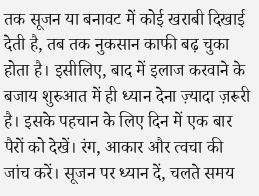तक सूजन या बनावट में कोई खराबी दिखाई देती है, तब तक नुकसान काफी बढ़ चुका होता है। इसीलिए, बाद में इलाज करवाने के बजाय शुरुआत में ही ध्यान देना ज़्यादा ज़रूरी है। इसके पहचान के लिए दिन में एक बार पैरों को देखें। रंग, आकार और त्वचा की जांच करें। सूजन पर ध्यान दें, चलते समय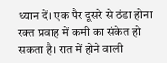ध्यान दें। एक पैर दूसरे से ठंडा होना रक्त प्रवाह में कमी का संकेत हो सकता है। रात में होने वाली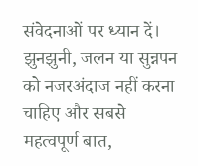संवेदनाओं पर ध्यान दें। झुनझुनी, जलन या सुन्नपन को नजरअंदाज नहीं करना चाहिए और सबसे महत्वपूर्ण बात,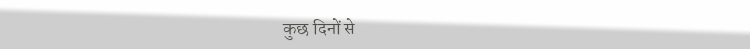कुछ दिनों से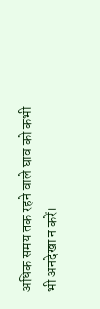अधिक समय तक रहने वाले घाव को कभी भी अनदेखा न करें।